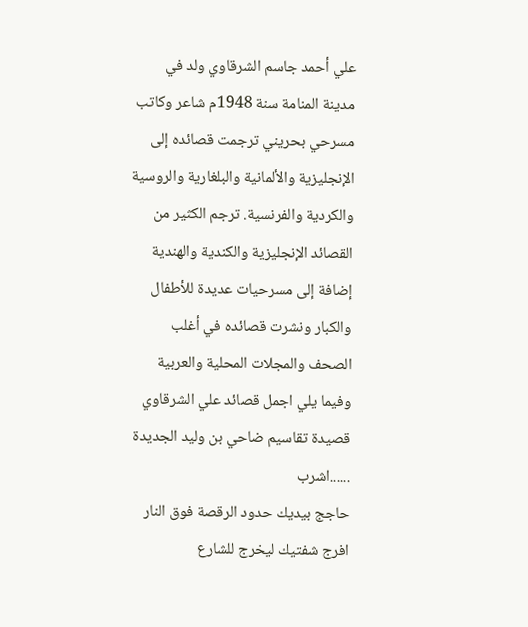علي أحمد جاسم الشرقاوي ولد في مدينة المنامة سنة 1948م شاعر وكاتب مسرحي بحريني ترجمت قصائده إلى الإنجليزية والألمانية والبلغارية والروسية والكردية والفرنسية. ترجم الكثير من القصائد الإنجليزية والكندية والهندية إضافة إلى مسرحيات عديدة للأطفال والكبار ونشرت قصائده في أغلب الصحف والمجلات المحلية والعربية وفيما يلي اجمل قصائد علي الشرقاوي
قصيدة تقاسيم ضاحي بن وليد الجديدة
......اشرب
حاجج بيديك حدود الرقصة فوق النار
افرج شفتيك ليخرج للشارع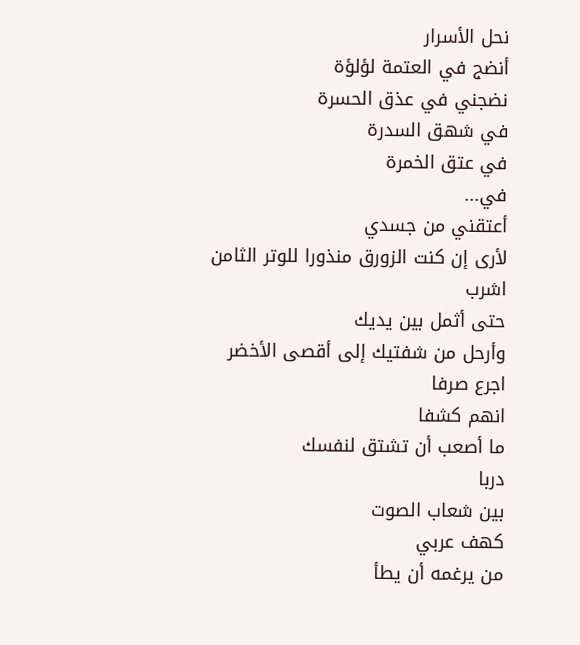نحل الأسرار
أنضج في العتمة لؤلؤة
نضجني في عذق الحسرة
في شهق السدرة
في عتق الخمرة
في...
أعتقني من جسدي
لأرى إن كنت الزورق منذورا للوتر الثامن
اشرب
حتى أثمل بين يديك
وأرحل من شفتيك إلى أقصى الأخضر
اجرع صرفا
انهم كشفا
ما أصعب أن تشتق لنفسك
دربا
بين شعاب الصوت
كهف عربي
من يرغمه أن يطأ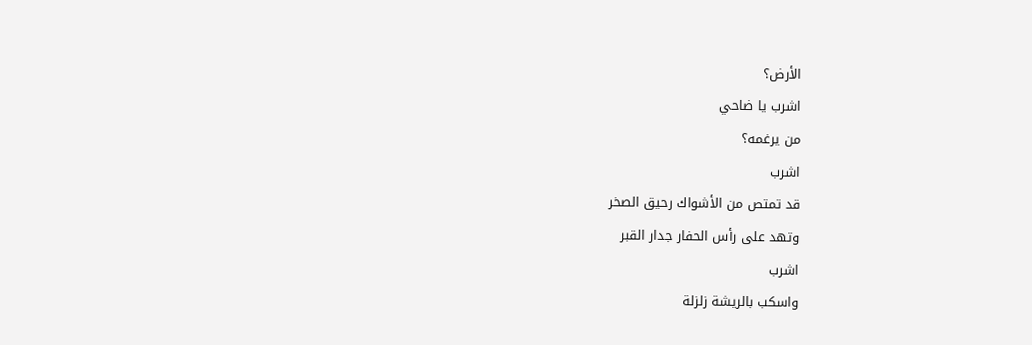الأرض؟
اشرب يا ضاحي
من يرغمه؟
اشرب
قد تمتص من الأشواك رحيق الصخر
وتهد على رأس الحفار جدار القبر
اشرب
واسكب بالريشة زلزلة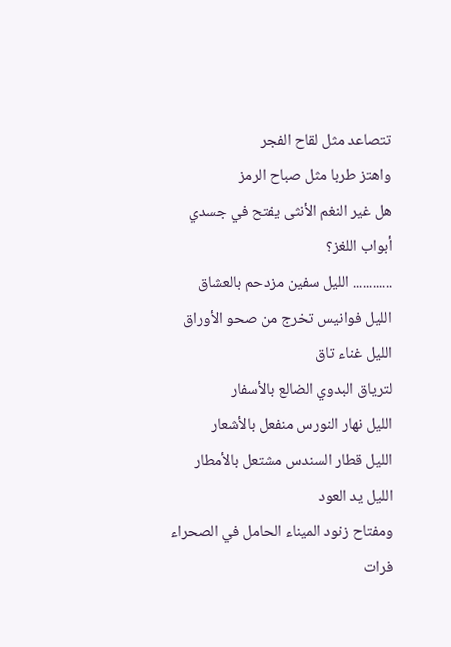تتصاعد مثل لقاح الفجر
واهتز طربا مثل صباح الرمز
هل غير النغم الأنثى يفتح في جسدي
أبواب اللغز؟
............ الليل سفين مزدحم بالعشاق
الليل فوانيس تخرج من صحو الأوراق
الليل غناء تاق
لترياق البدوي الضالع بالأسفار
الليل نهار النورس منفعل بالأشعار
الليل قطار السندس مشتعل بالأمطار
الليل يد العود
ومفتاح زنود الميناء الحامل في الصحراء
فرات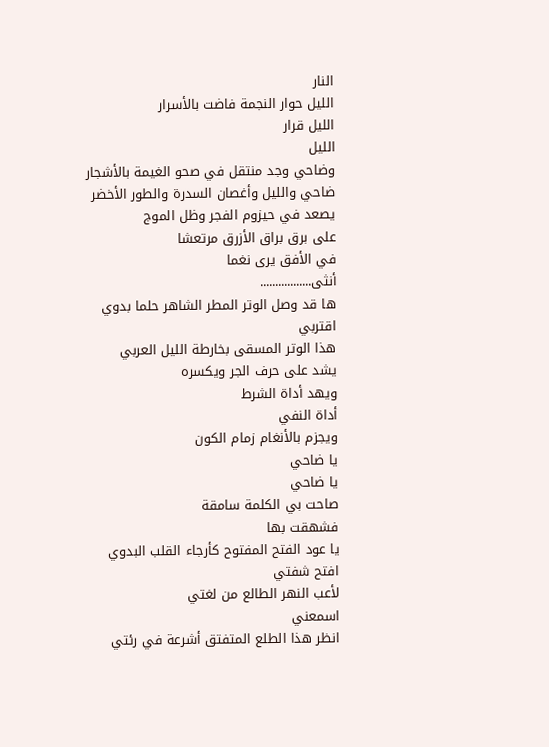النار
الليل حوار النجمة فاضت بالأسرار
الليل قرار
الليل
وضاحي وجد منتقل في صحو الغيمة بالأشجار
ضاحي والليل وأغصان السدرة والطور الأخضر
يصعد في حيزوم الفجر وظل الموج
على برق براق الأزرق مرتعشا
في الأفق يرى نغما
أنثى.................
ها قد وصل الوتر المطر الشاهر حلما بدوي
اقتربي
هذا الوتر المسقى بخارطة الليل العربي
يشد على حرف الجر ويكسره
ويهد أداة الشرط
أداة النفي
ويجزم بالأنغام زمام الكون
يا ضاحي
يا ضاحي
صاحت بي الكلمة سامقة
فشهقت بها
يا عود الفتح المفتوح كأرجاء القلب البدوي
افتح شفتي
لأعب النهر الطالع من لغتي
اسمعني
انظر هذا الطلع المتفتق أشرعة في رئتي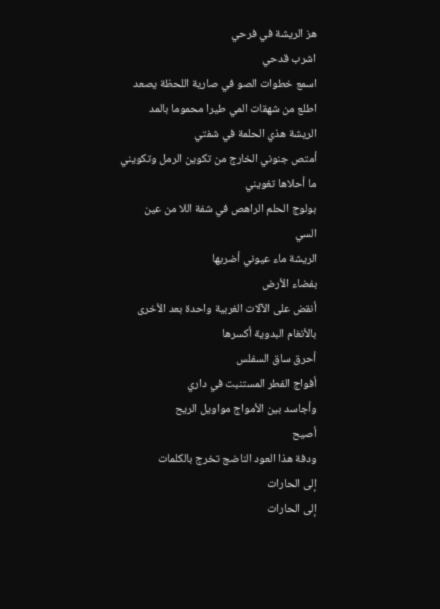هز الريشة في فرحي
اشرب قدحي
اسمع خطوات الصو في صارية اللحظة يصعد
اطلع من شهقات المي طيرا محموما بالمد
الريشة هذي الحلمة في شفتي
أمتص جنوني الخارج من تكوين الرمل وتكويني
ما أحلاها تغويني
بولوج الحلم الراهص في شفة اللا من عين
السي
الريشة ماء عيوني أضربها
بفضاء الأرض
أنقض على الآلات الغربية واحدة بعد الأخرى
بالأنغام البدوية أكسرها
أحرق ساق السفلس
أفواج الفطر المستنبت في داري
وأجاسد بين الأمواج مواويل الريح
أصيح
ودفة هذا العود الناضج تخرج بالكلمات
إلى الحارات
إلى الحارات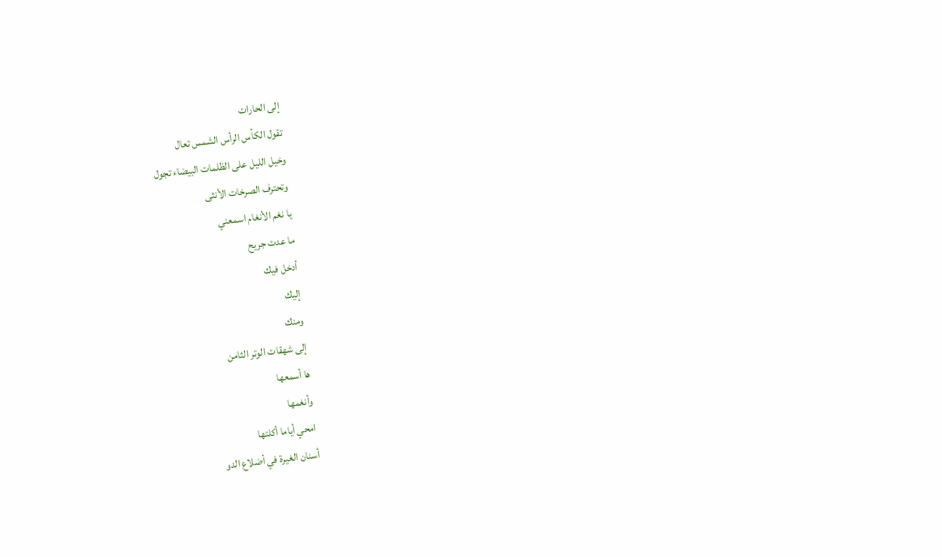إلى الحارات
تقول الكأس الرأس الشمس تعال
وخيل الليل على الظلمات البيضاء تجول
وتحترف الصرخات الأنثى
يا نغم الأنغام اسمعني
ما عدت جريح
أدخل فيك
إليك
ومنك
إلى شهقات الوتر الثامن
ها أسمعها
وأنغمها
امحي أياما أكلتها
أسنان الغيرة في أضلاع الدو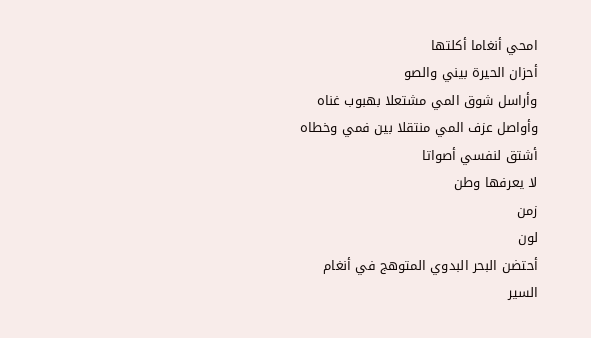امحي أنغاما أكلتها
أحزان الحيرة بيني والصو
وأراسل شوق المي مشتعلا بهبوب غناه
وأواصل عزف المي منتقلا بين فمي وخطاه
أشتق لنفسي أصواتا
لا يعرفها وطن
زمن
لون
أحتضن البحر البدوي المتوهج في أنغام
السير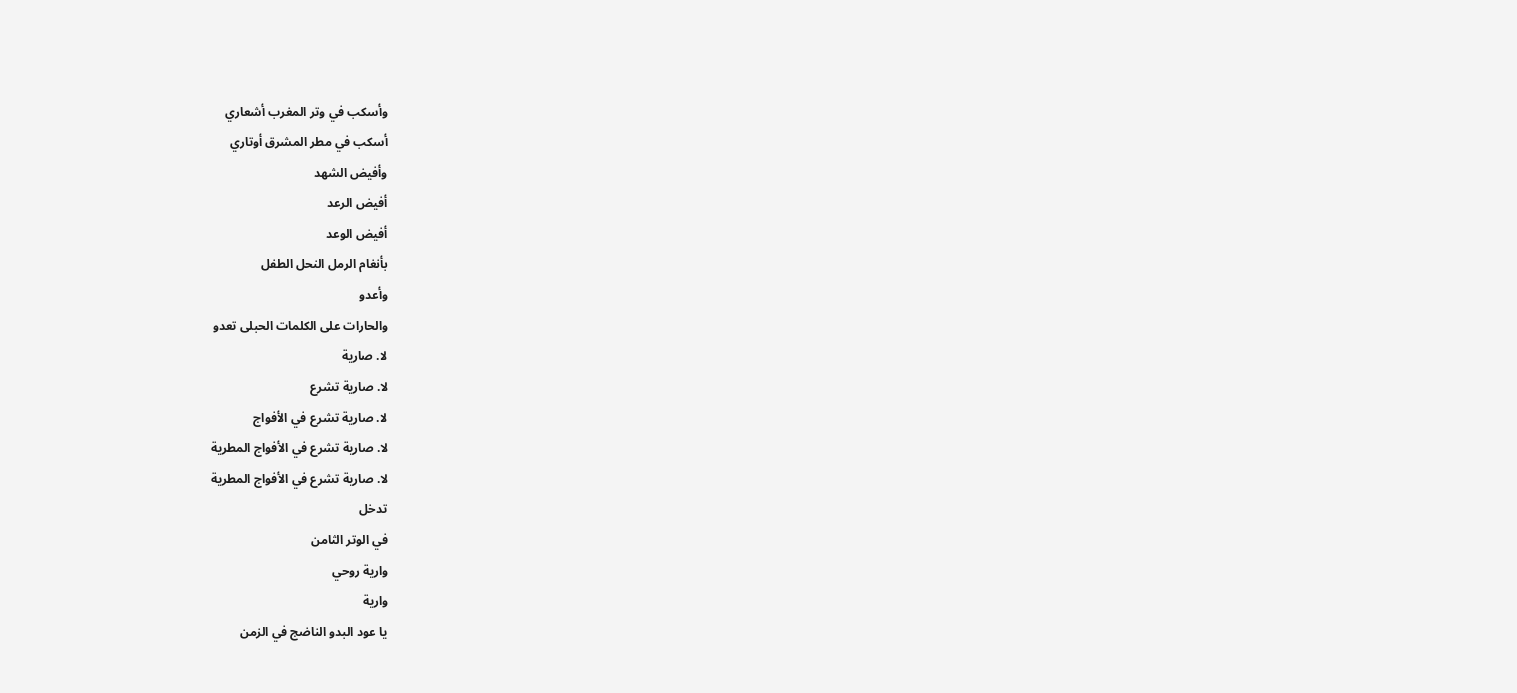وأسكب في وتر المغرب أشعاري
أسكب في مطر المشرق أوتاري
وأفيض الشهد
أفيض الرعد
أفيض الوعد
بأنغام الرمل النحل الطفل
وأعدو
والحارات على الكلمات الحبلى تعدو
لا. صارية
لا. صارية تشرع
لا. صارية تشرع في الأفواج
لا. صارية تشرع في الأفواج المطرية
لا. صارية تشرع في الأفواج المطرية
تدخل
في الوتر الثامن
وارية روحي
وارية
يا عود البدو الناضج في الزمن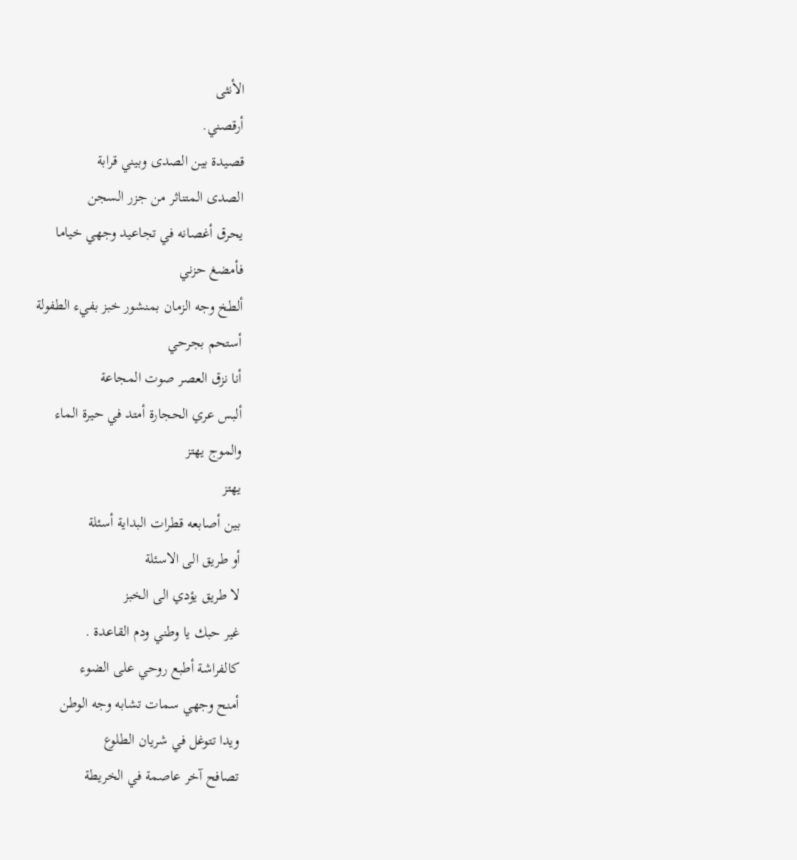الأنثى
أرقصني.
قصيدة بين الصدى وبيني قرابة
الصدى المتناثر من جزر السجن
يحرق أغصانه في تجاعيد وجهي خياما
فأمضغ حزني
ألطخ وجه الزمان بمنشور خبز بفيء الطفولة
أستحم بجرحي
أنا نزق العصر صوت المجاعة
ألبس عري الحجارة أمتد في حيرة الماء
والموج يهتز
يهتز
بين أصابعه قطرات البداية أسئلة
أو طريق الى الاسئلة
لا طريق يؤدي الى الخبز
غير حبك يا وطني ودم القاعدة .
كالفراشة أطبع روحي على الضوء
أمنح وجهي سمات تشابه وجه الوطن
ويدا تتوغل في شريان الطلوع
تصافح آخر عاصمة في الخريطة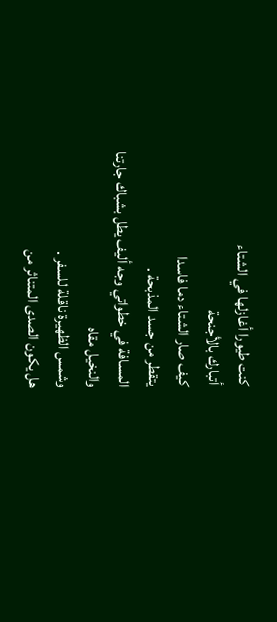كنت طيورا أغازلها في الشتاء
أتبارك بالأجنحة
كيف صار الشتاء دما فاسدا
يتقطر من جسد المذبحة .
المسافة في خطواتي وجه أليف يطل بشباك جارتنا
والنخيل مقاه
وشمس الظهيرة ناقلة للسفر .
هل يكون الصدى المتناثر من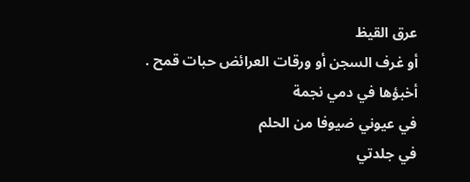عرق القيظ
أو غرف السجن أو ورقات العرائض حبات قمح .
أخبؤها في دمي نجمة
في عيوني ضيوفا من الحلم
في جلدتي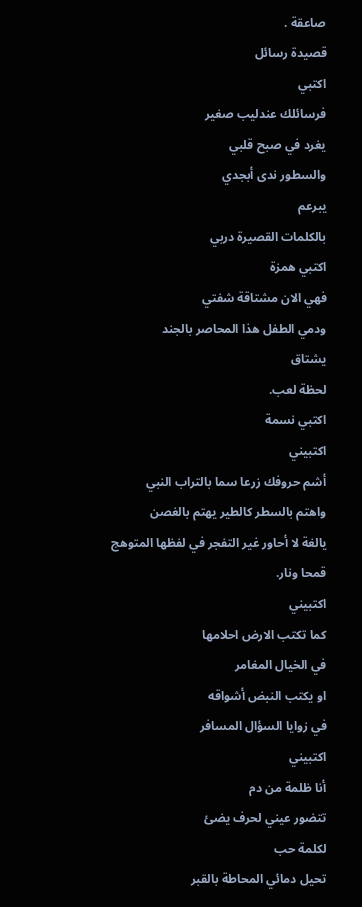صاعقة .
قصيدة رسائل
اكتبي
فرسائلك عندليب صغير
يغرد في صبح قلبي
والسطور ندى أبجدي
يبرعم
بالكلمات القصيرة دربي
اكتبي همزة
فهي الان مشتاقة شفتي
ودمي الطفل هذا المحاصر بالجند
يشتاق
لحظة لعب.
اكتبي نسمة
اكتبيني
أشم حروفك زرعا سما بالتراب النبي
واهتم بالسطر كالطير يهتم بالغصن
يالغة لا أحاور غير التفجر في لفظها المتوهج
قمحا ونار.
اكتبيني
كما تكتب الارض احلامها
في الخيال المغامر
او يكتب النبض أشواقه
في زوايا السؤال المسافر
اكتبيني
أنا ظلمة من دم
تتضور عيني لحرف يضئ
لكلمة حب
تحيل دمائي المحاطة بالقبر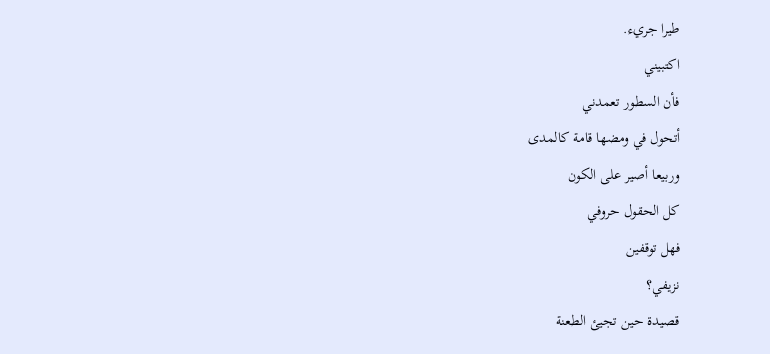طيرا جريء.
اكتبيني
فأن السطور تعمدني
أتحول في ومضها قامة كالمدى
وربيعا أصير على الكون
كل الحقول حروفي
فهل توقفين
نزيفي؟
قصيدة حين تجيئ الطعنة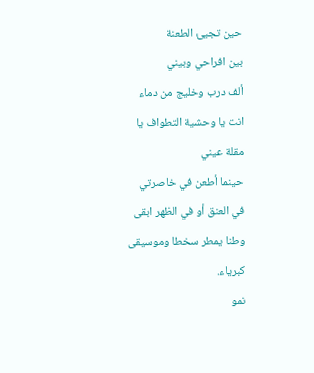حين تجيئ الطعنة
بين افراحي وبيني
ألف درب وخليج من دماء
انت يا وحشية التطواف يا مقلة عيني
حينما أطعن في خاصرتي
في العنق أو في الظهر ابقى
وطنا يمطر سخطا وموسيقى كبرياء.
نمو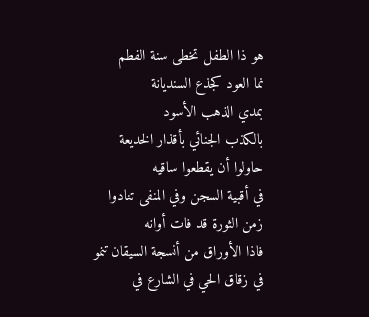هو ذا الطفل تخطى سنة الفطم
نما العود كجذع السنديانة
بمدي الذهب الأسود
بالكذب الجنائي بأقذار الخديعة
حاولوا أن يقطعوا ساقيه
في أقبية السجن وفي المنفى تنادوا
زمن الثورة قد فات أوانه
فاذا الأوراق من أنسجة السيقان تنمو
في زقاق الحي في الشارع في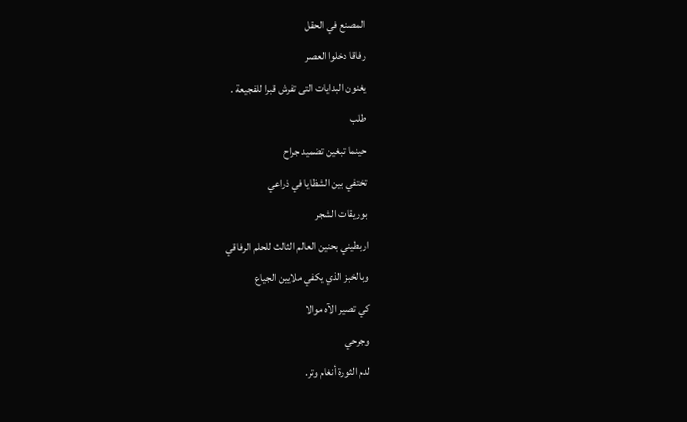المصنع في الحقل
رفاقا دخلوا العصر
يغنون البدايات التى تفرش قبرا للفجيعة .
طلب
حينما تبغين تضميد جراح
تختفي بين الشظايا في ذراعي
بوريقات الشجر
اربطيني بحنين العالم الثالث للحلم الرفاقي
وبالخبز الذي يكفي ملايين الجياع
كي تصير الآه موالا
وجرحي
لدم الثورة أنغام وتر.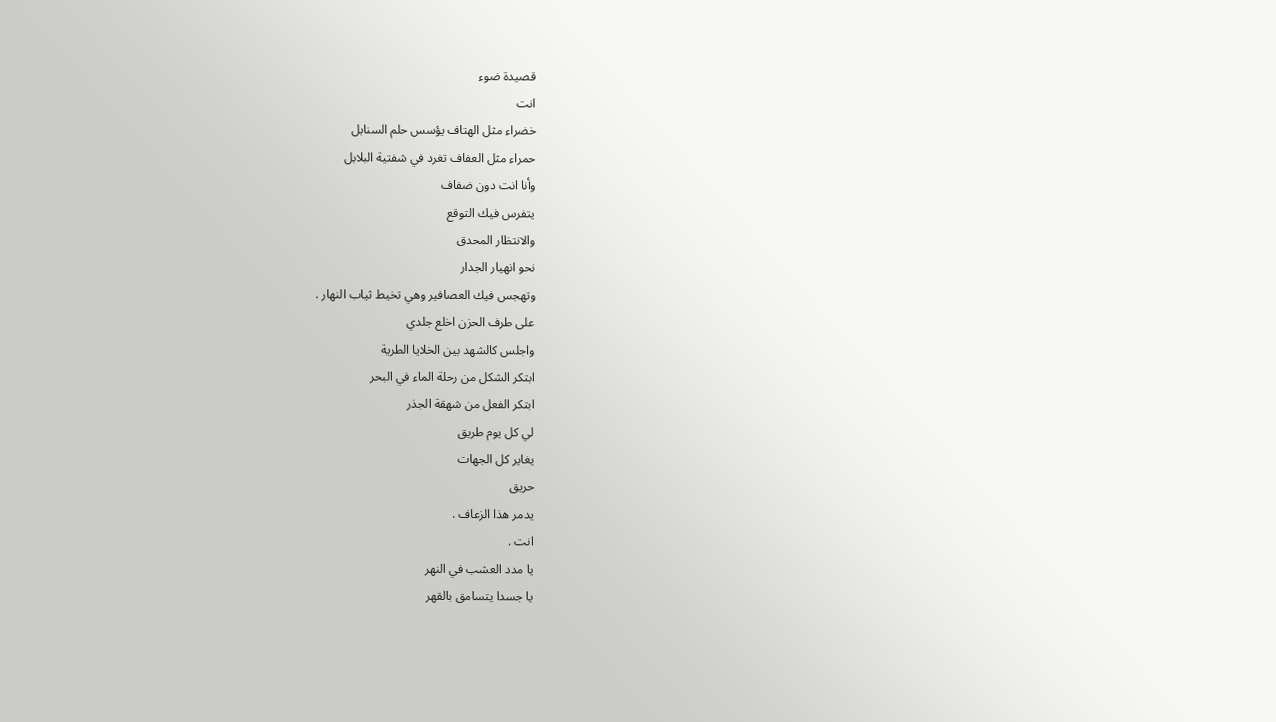قصيدة ضوء
انت
خضراء مثل الهتاف يؤسس حلم السنابل
حمراء مثل العفاف تغرد في شفتية البلابل
وأنا انت دون ضفاف
يتفرس فيك التوقع
والانتظار المحدق
نحو انهيار الجدار
وتهجس فيك العصافير وهي تخيط ثياب النهار .
على طرف الحزن اخلع جلدي
واجلس كالشهد بين الخلايا الطرية
ابتكر الشكل من رحلة الماء في البحر
ابتكر الفعل من شهقة الجذر
لي كل يوم طريق
يغاير كل الجهات
حريق
يدمر هذا الزعاف .
انت .
يا مدد العشب في النهر
يا جسدا يتسامق بالقهر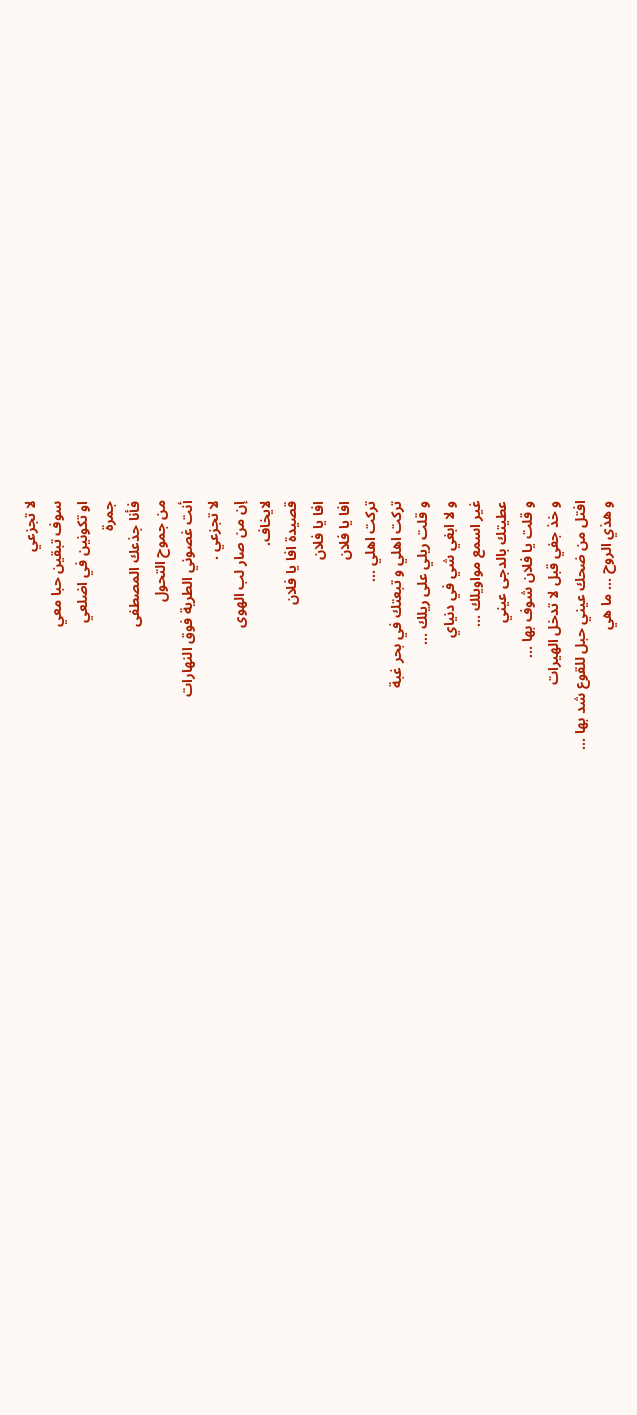لا تجزعي
سوف تبقين حبا معي
او تكونين في اضلعي
جمرة
فأنا جذعك المصطفى
من جموح التحول
أنت غصوني الطرية فوق النهارات
لا تجزعي .
إن من صار لب الهوى
لايخاف.
قصيدة افا يا فلان
افا يا فلان
افا يا فلان
تركت اهلي ...
تركت اهلي و تبعتك في بحر غبة
و قلت ريلي على ريلك ...
و لا ابغي شي في دنياي
غير اسمع مواويلك ...
عطيتك بالدجى عيني
و قلت يا فلان شوف بها ...
و خذ جفي قبل لا تدخل الهيرات
افتل من ضحك عيني حبل للقوع شد بها ...
و هذي الروح ... ما هي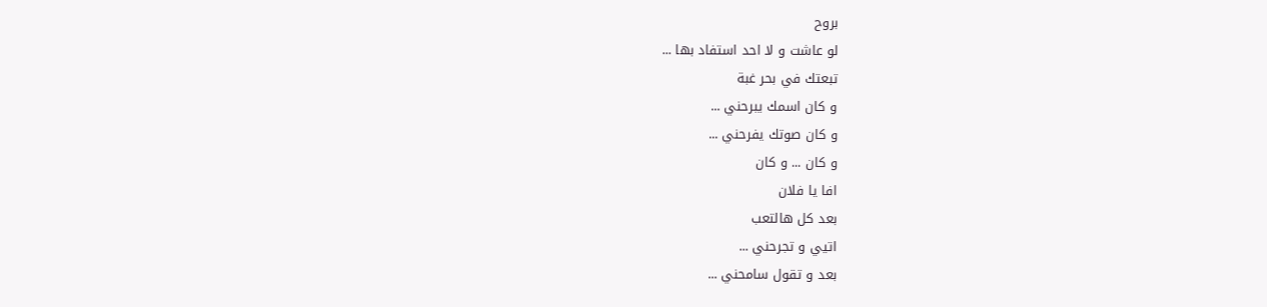بروح
لو عاشت و لا احد استفاد بها ...
تبعتك في بحر غبة
و كان اسمك يبرحني ...
و كان صوتك يفرحني ...
و كان ... و كان
افا يا فلان
بعد كل هالتعب
اتيي و تجرحني ...
بعد و تقول سامحني ...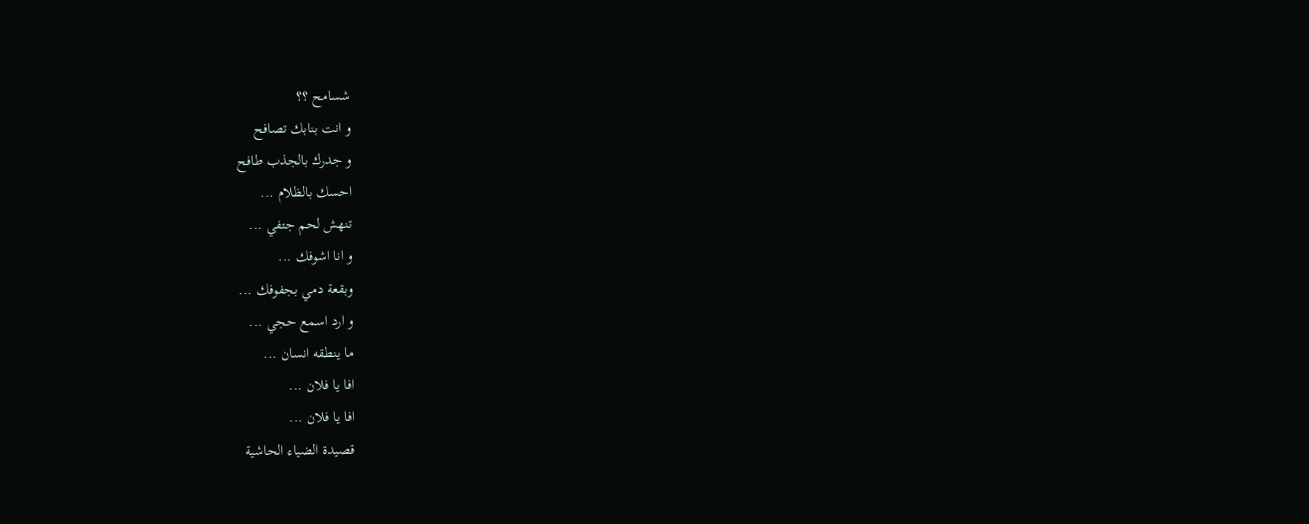شسامح ؟؟
و انت بنابك تصافح
و جدرك بالجذب طافح
احسك بالظلام ...
تنهش لحم جتفي ...
و انا اشوفك ...
وبقعة دمي بجفوفك ...
و ارد اسمع حجي ...
ما ينطقه انسان ...
افا يا فلان ...
افا يا فلان ...
قصيدة الضياء الحاشية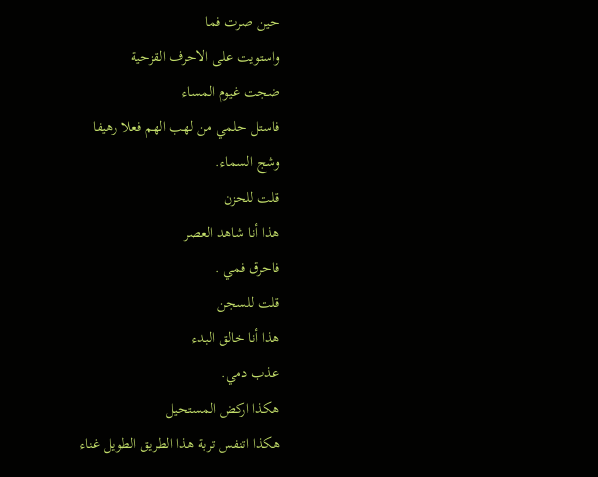حين صرت فما
واستويت على الاحرف القزحية
ضجت غيوم المساء
فاستل حلمي من لهب الهم فعلا رهيفا
وشج السماء.
قلت للحزن
هذا أنا شاهد العصر
فاحرق فمي .
قلت للسجن
هذا أنا خالق البدء
عذب دمي.
هكذا اركض المستحيل
هكذا اتنفس تربة هذا الطريق الطويل غناء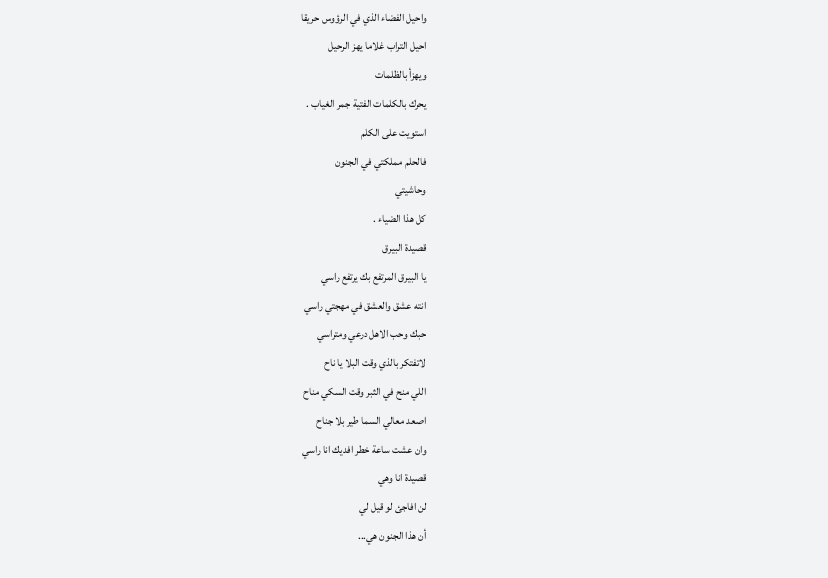واحيل الفضاء الذي في الرؤوس حريقا
احيل التراب غلاما يهز الرحيل
ويهزأ بالظلمات
يحرك بالكلمات الفتية جمر الغياب .
استويت على الكلم
فالحلم مملكتي في الجنون
وحاشيتي
كل هذا الضياء .
قصيدة البيرق
يا البيرق المرتفع بك يرتفع راسي
انته عشق والعشق في مهجتي راسي
حبك وحب الاهل درعي ومتراسي
لاتفتكر بالذي وقت البلا يا ناح
اللي منح في الثبر وقت السكي مناح
اصعد معالي السما طير بلا جناح
وان عشت ساعة خطر افديك انا راسي
قصيدة انا وهي
لن افاجئ لو قيل لي
أن هذا الجنون هي...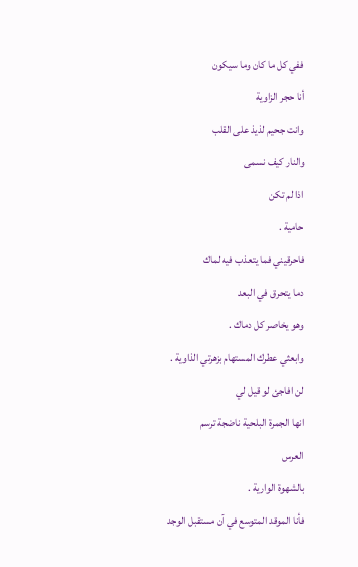ففي كل ما كان وما سيكون
أنا حجر الزاوية
وانت جحيم لذيذ على القلب
والنار كيف نسمى
اذا لم تكن
حامية .
فاحرقيني فما يتعذب فيه لماك
دما يتحرق في البعد
وهو يخاصر كل دماك .
وابعثي عطرك المستهام بزهرتي الذاوية .
لن افاجئ لو قيل لي
انها الجمرة البلحية ناضجة ترسم
العرس
بالشهوة الوارية .
فأنا الموقد المتوسع في آن مستقبل الوجد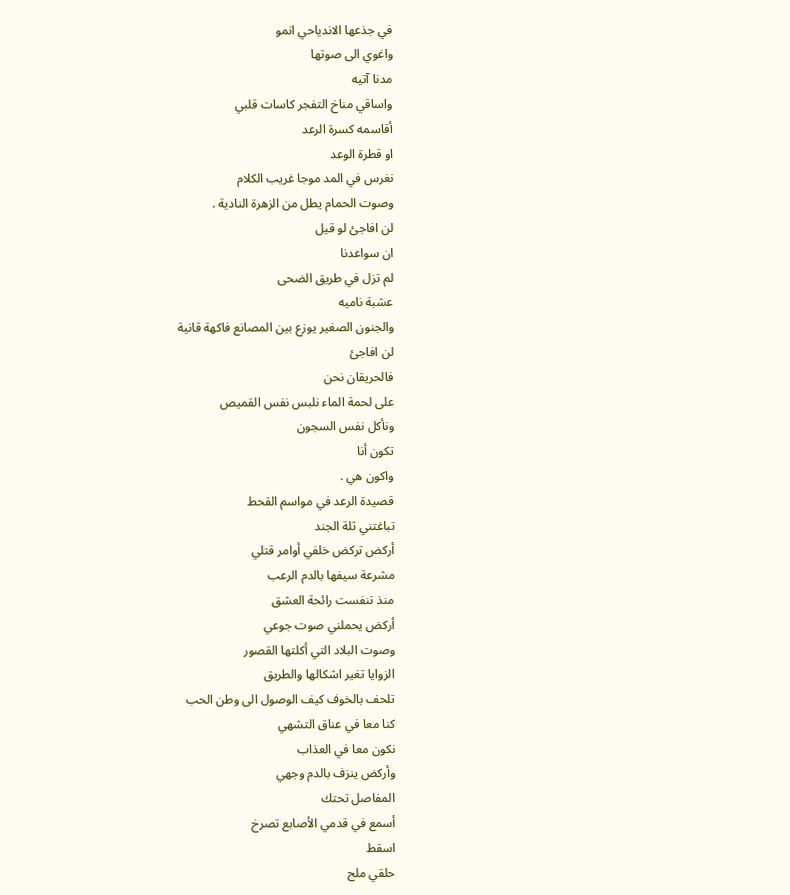في جذعها الاندياحي انمو
واغوي الى صوتها
مدنا آتيه
واساقي مناخ التفجر كاسات قلبي
أقاسمه كسرة الرعد
او قطرة الوعد
نغرس في المد موجا غريب الكلام
وصوت الحمام يطل من الزهرة النادية .
لن افاجئ لو قيل
ان سواعدنا
لم تزل في طريق الضحى
عشبة ناميه
والجنون الصغير يوزع بين المصانع فاكهة قانية
لن افاجئ
فالحريقان نحن
على لحمة الماء نلبس نفس القميص
ونأكل نفس السجون
تكون أنا
واكون هي .
قصيدة الرعد في مواسم القحط
تباغتني ثلة الجند
أركض تركض خلفي أوامر قتلي
مشرعة سيفها بالدم الرعب
منذ تنفست رائحة العشق
أركض يحملني صوت جوعي
وصوت البلاد التي أكلتها القصور
الزوايا تغير اشكالها والطريق
تلحف بالخوف كيف الوصول الى وطن الحب
كنا معا في عناق التشهي
نكون معا في العذاب
وأركض ينزف بالدم وجهي
المفاصل تحتك
أسمع في قدمي الأصابع تصرخ
اسقط
حلقي ملح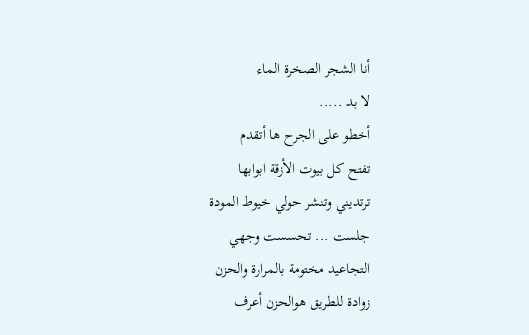أنا الشجر الصخرة الماء
لا بد .....
أخطو على الجرح ها أتقدم
تفتح كل بيوت الأزقة ابوابها
ترتديني وتنشر حولي خيوط المودة
جلست ... تحسست وجهي
التجاعيد مختومة بالمرارة والحزن
زوادة للطريق هوالحزن أعرف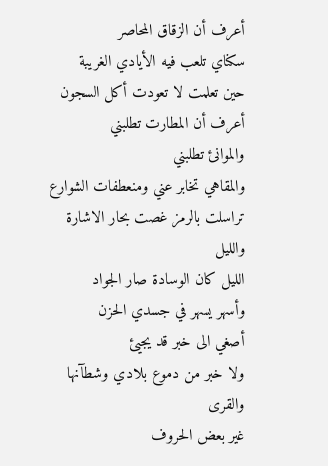أعرف أن الزقاق المحاصر
سكناي تلعب فيه الأيادي الغريبة
حين تعلمت لا تعودت أكل السجون
أعرف أن المطارت تطلبني
والموانئ تطلبني
والمقاهي تخابر عني ومنعطفات الشوارع
تراسلت بالرمز غصت بحار الاشارة والليل
الليل كان الوسادة صار الجواد
وأسهر يسهر في جسدي الحزن
أصغي الى خبر قد يجيئ
ولا خبر من دموع بلادي وشطآنها
والقرى
غير بعض الحروف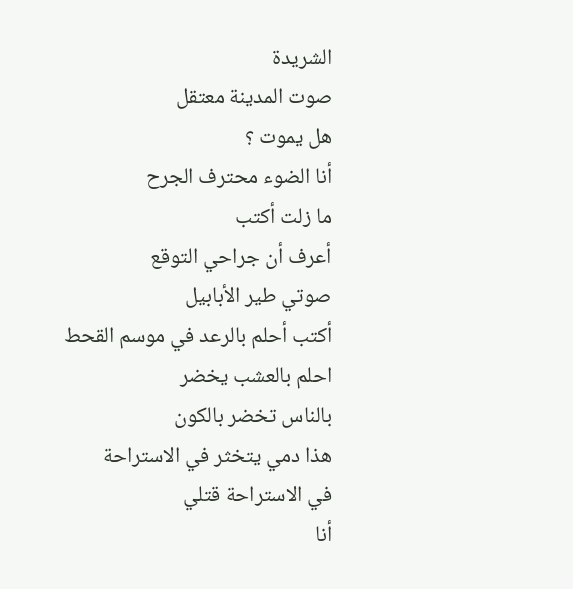الشريدة
صوت المدينة معتقل
هل يموت ؟
أنا الضوء محترف الجرح
ما زلت أكتب
أعرف أن جراحي التوقع
صوتي طير الأبابيل
أكتب أحلم بالرعد في موسم القحط
احلم بالعشب يخضر
بالناس تخضر بالكون
هذا دمي يتخثر في الاستراحة
في الاستراحة قتلي
أنا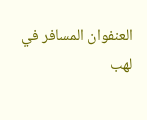العنفوان المسافر في لهب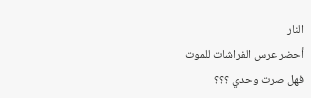النار
أحضر عرس الفراشات للموت
فهل صرت وحدي ؟؟؟